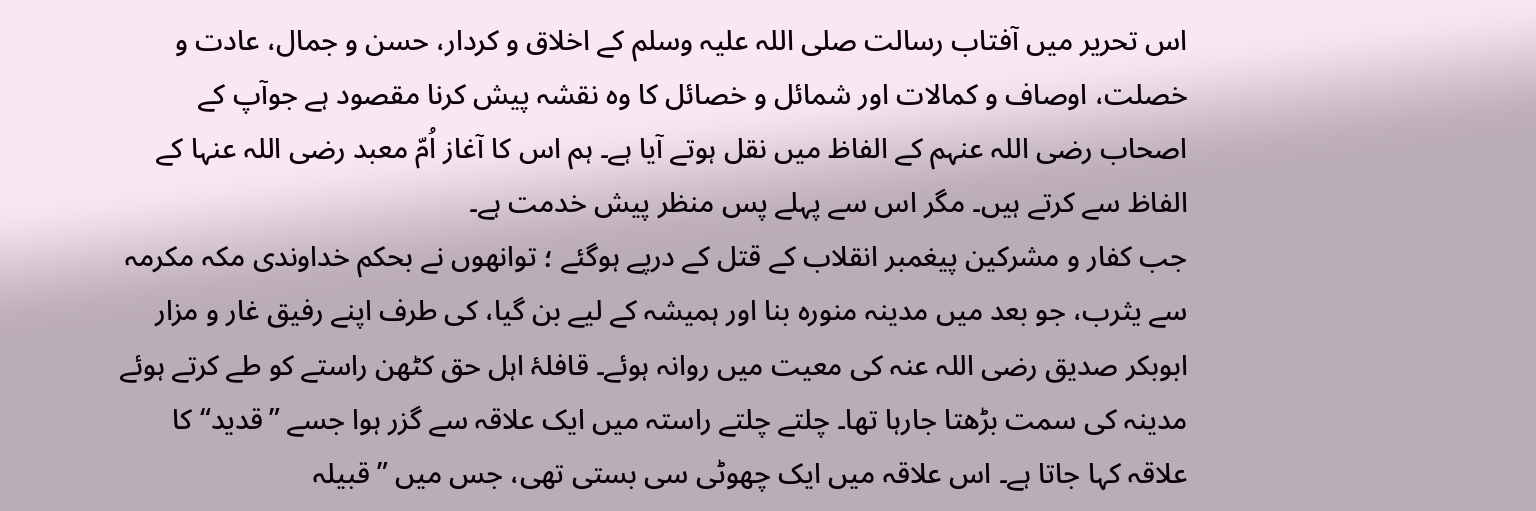اس تحریر میں آفتاب رسالت صلی اللہ علیہ وسلم کے اخلاق و کردار، حسن و جمال، عادت و خصلت، اوصاف و کمالات اور شمائل و خصائل کا وہ نقشہ پیش کرنا مقصود ہے جوآپ کے اصحاب رضی اللہ عنہم کے الفاظ میں نقل ہوتے آیا ہے۔ ہم اس کا آغاز اُمّ معبد رضی اللہ عنہا کے الفاظ سے کرتے ہیں۔ مگر اس سے پہلے پس منظر پیش خدمت ہے۔
جب کفار و مشرکین پیغمبر انقلاب کے قتل کے درپے ہوگئے ؛ توانھوں نے بحکم خداوندی مکہ مکرمہ سے یثرب، جو بعد میں مدینہ منورہ بنا اور ہمیشہ کے لیے بن گیا، کی طرف اپنے رفیق غار و مزار ابوبکر صدیق رضی اللہ عنہ کی معیت میں روانہ ہوئے۔ قافلۂ اہل حق کٹھن راستے کو طے کرتے ہوئے مدینہ کی سمت بڑھتا جارہا تھا۔ چلتے چلتے راستہ میں ایک علاقہ سے گزر ہوا جسے ”قدید“ کا علاقہ کہا جاتا ہے۔ اس علاقہ میں ایک چھوٹی سی بستی تھی، جس میں ”قبیلہ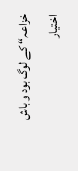خزاعہ“ کے لوگ بود و باش اختیار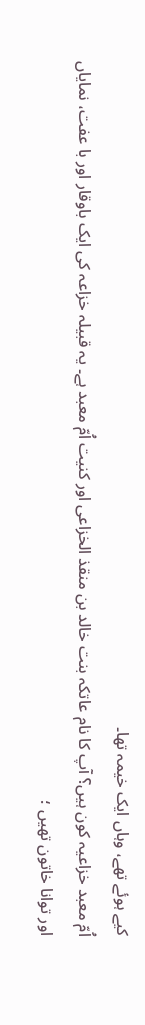کیے ہوئے تھے، وہاں ایک خیمہ تھا۔
اُمّ معبد خزاعیہ کون ہیں؟ آپ کا نام عاتکہ بنت خالد بن منقذ الخزاعی اور کنیت اُمّ معبد ہے۔ یہ قبیلہ خزاعہ کی ایک باوقار اور با عفت، نمایاں اور توانا خاتون تھیں ؛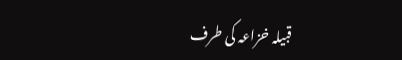قبیلہ خزاعہ کی طرف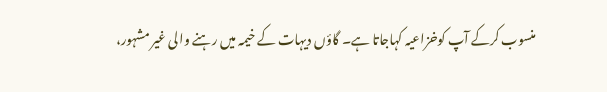منسوب کرکے آپ کوخزاعیہ کہاجاتا ہے۔ گاؤں دیہات کے خیمہ میں رہنے والی غیر مشہور،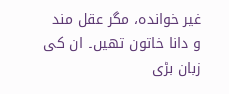غیر خواندہ، مگر عقل مند و دانا خاتون تھیں۔ ان کی زبان بڑی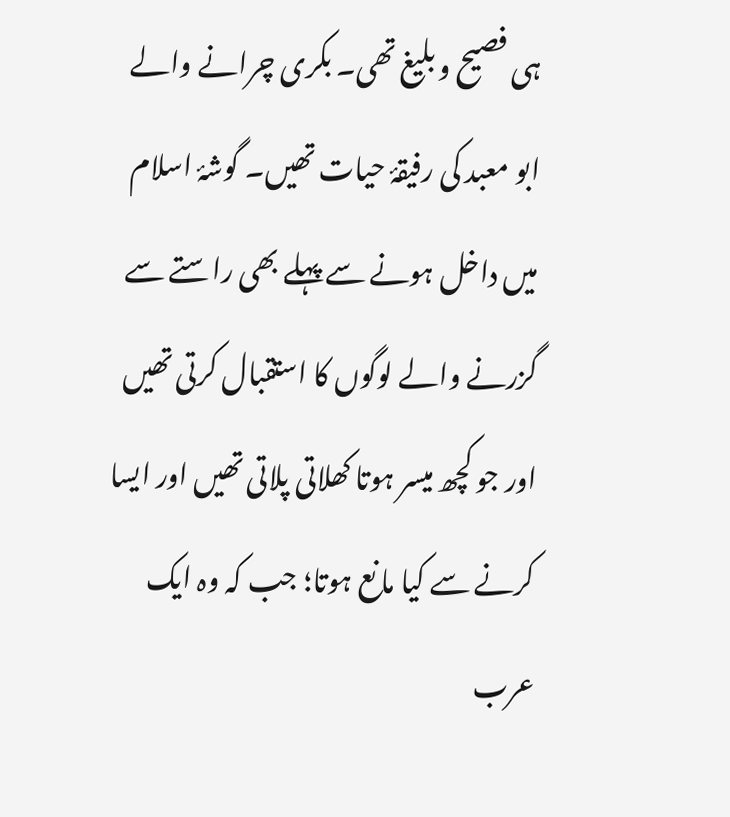ہی فصیح و بلیغ تھی۔ بکری چرانے والے ابو معبد کی رفیقۂ حیات تھیں۔ گوشۂ اسلام میں داخل ہونے سے پہلے بھی راستے سے گزرنے والے لوگوں کا استقبال کرتی تھیں اور جو کچھ میسر ہوتا کھلاتی پلاتی تھیں اور ایسا کرنے سے کیا مانع ہوتا؛ جب کہ وہ ایک عرب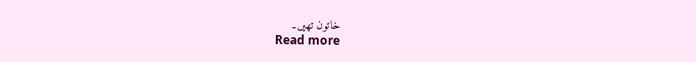خاتون تھیں۔
Read more